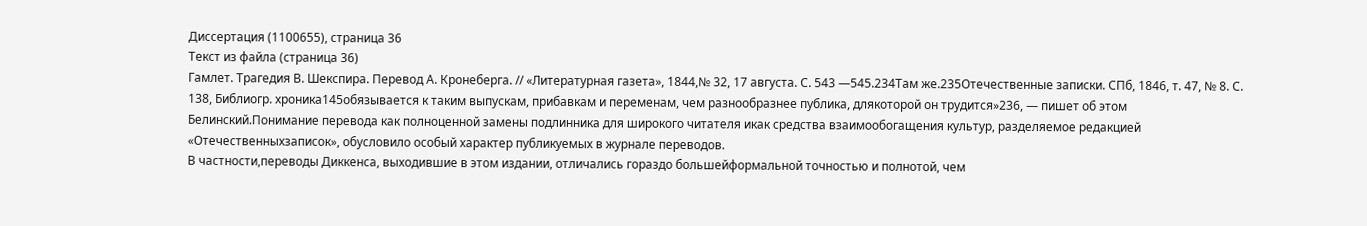Диссертация (1100655), страница 36
Текст из файла (страница 36)
Гамлет. Трагедия В. Шекспира. Перевод А. Кронеберга. // «Литературная газета», 1844,№ 32, 17 августа. С. 543 —545.234Там же.235Отечественные записки. СПб, 1846, т. 47, № 8. С. 138, Библиогр. хроника145обязывается к таким выпускам, прибавкам и переменам, чем разнообразнее публика, длякоторой он трудится»236, — пишет об этом Белинский.Понимание перевода как полноценной замены подлинника для широкого читателя икак средства взаимообогащения культур, разделяемое редакцией «Отечественныхзаписок», обусловило особый характер публикуемых в журнале переводов.
В частности,переводы Диккенса, выходившие в этом издании, отличались гораздо большейформальной точностью и полнотой, чем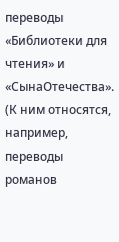переводы «Библиотеки для чтения» и «СынаОтечества». (К ним относятся, например, переводы романов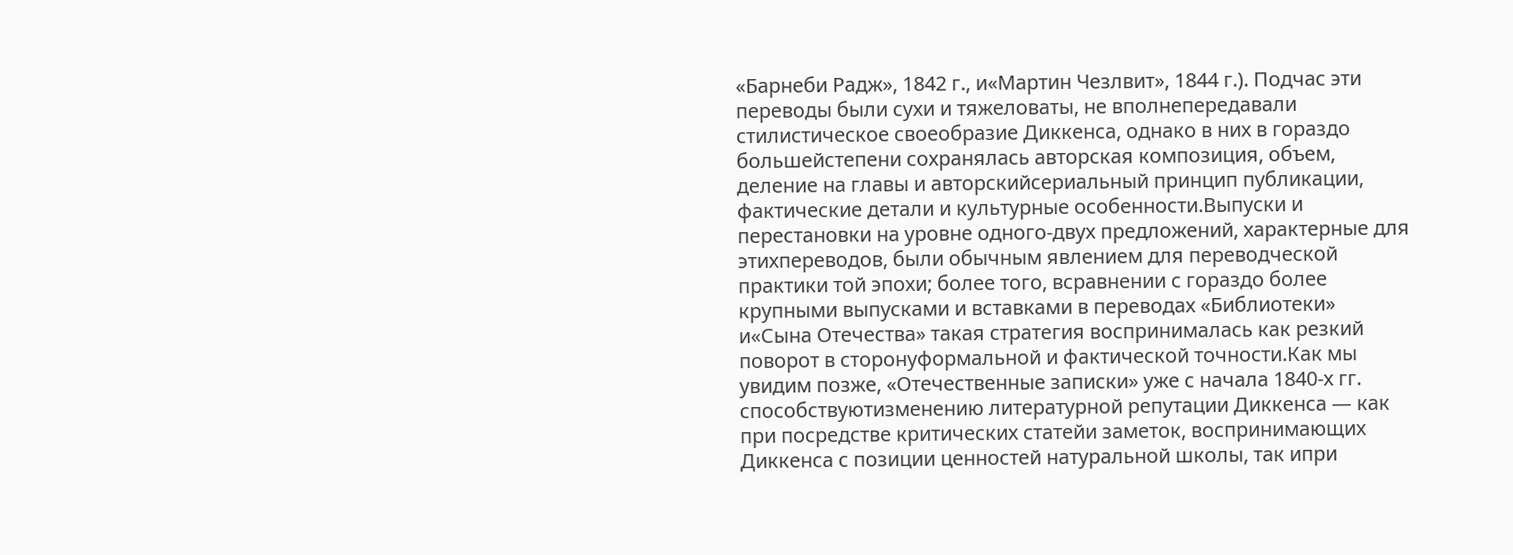«Барнеби Радж», 1842 г., и«Мартин Чезлвит», 1844 г.). Подчас эти переводы были сухи и тяжеловаты, не вполнепередавали стилистическое своеобразие Диккенса, однако в них в гораздо большейстепени сохранялась авторская композиция, объем, деление на главы и авторскийсериальный принцип публикации, фактические детали и культурные особенности.Выпуски и перестановки на уровне одного-двух предложений, характерные для этихпереводов, были обычным явлением для переводческой практики той эпохи; более того, всравнении с гораздо более крупными выпусками и вставками в переводах «Библиотеки» и«Сына Отечества» такая стратегия воспринималась как резкий поворот в сторонуформальной и фактической точности.Как мы увидим позже, «Отечественные записки» уже с начала 1840-х гг.
способствуютизменению литературной репутации Диккенса — как при посредстве критических статейи заметок, воспринимающих Диккенса с позиции ценностей натуральной школы, так ипри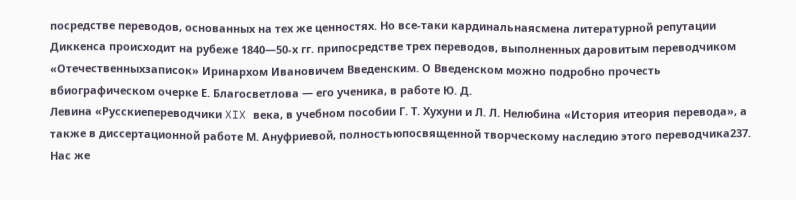посредстве переводов, основанных на тех же ценностях. Но все-таки кардинальнаясмена литературной репутации Диккенса происходит на рубеже 1840—50-х гг. припосредстве трех переводов, выполненных даровитым переводчиком «Отечественныхзаписок» Иринархом Ивановичем Введенским. О Введенском можно подробно прочесть вбиографическом очерке Е. Благосветлова — его ученика, в работе Ю. Д.
Левина «Русскиепереводчики XIX века, в учебном пособии Г. Т. Хухуни и Л. Л. Нелюбина «История итеория перевода», а также в диссертационной работе М. Ануфриевой, полностьюпосвященной творческому наследию этого переводчика237. Нас же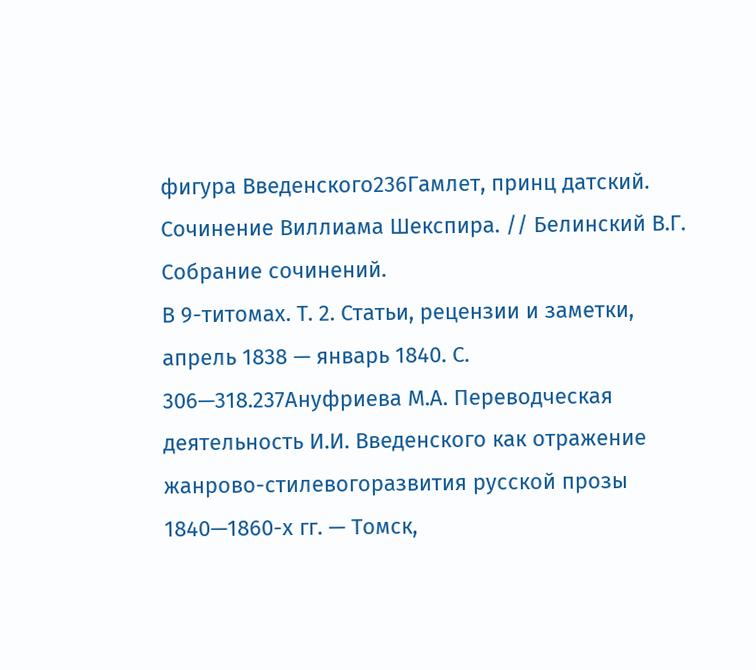фигура Введенского236Гамлет, принц датский. Сочинение Виллиама Шекспира. // Белинский В.Г. Собрание сочинений.
В 9-титомах. Т. 2. Статьи, рецензии и заметки, апрель 1838 — январь 1840. С. 306—318.237Ануфриева М.А. Переводческая деятельность И.И. Введенского как отражение жанрово-стилевогоразвития русской прозы 1840—1860-х гг. — Томск,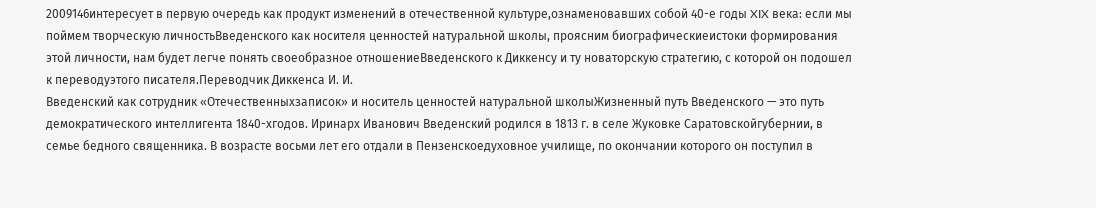2009146интересует в первую очередь как продукт изменений в отечественной культуре,ознаменовавших собой 40-е годы XIX века: если мы поймем творческую личностьВведенского как носителя ценностей натуральной школы, проясним биографическиеистоки формирования этой личности, нам будет легче понять своеобразное отношениеВведенского к Диккенсу и ту новаторскую стратегию, с которой он подошел к переводуэтого писателя.Переводчик Диккенса И. И.
Введенский как сотрудник «Отечественныхзаписок» и носитель ценностей натуральной школыЖизненный путь Введенского — это путь демократического интеллигента 1840-хгодов. Иринарх Иванович Введенский родился в 1813 г. в селе Жуковке Саратовскойгубернии, в семье бедного священника. В возрасте восьми лет его отдали в Пензенскоедуховное училище, по окончании которого он поступил в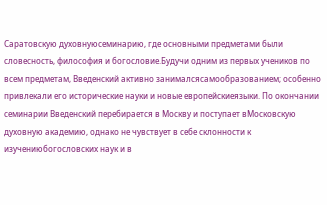Саратовскую духовнуюсеминарию, где основными предметами были словесность, философия и богословие.Будучи одним из первых учеников по всем предметам, Введенский активно занималсясамообразованием; особенно привлекали его исторические науки и новые европейскиеязыки. По окончании семинарии Введенский перебирается в Москву и поступает вМосковскую духовную академию, однако не чувствует в себе склонности к изучениюбогословских наук и в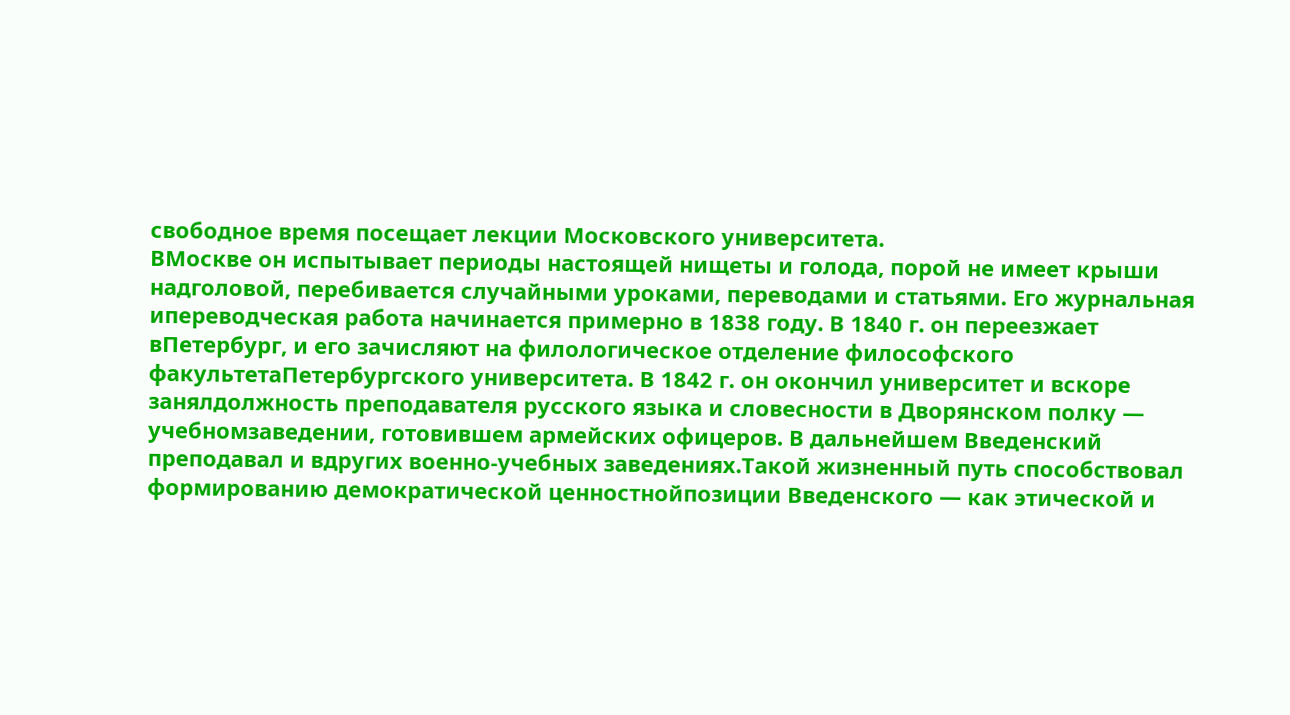свободное время посещает лекции Московского университета.
ВМоскве он испытывает периоды настоящей нищеты и голода, порой не имеет крыши надголовой, перебивается случайными уроками, переводами и статьями. Его журнальная ипереводческая работа начинается примерно в 1838 году. В 1840 г. он переезжает вПетербург, и его зачисляют на филологическое отделение философского факультетаПетербургского университета. В 1842 г. он окончил университет и вскоре занялдолжность преподавателя русского языка и словесности в Дворянском полку — учебномзаведении, готовившем армейских офицеров. В дальнейшем Введенский преподавал и вдругих военно-учебных заведениях.Такой жизненный путь способствовал формированию демократической ценностнойпозиции Введенского — как этической и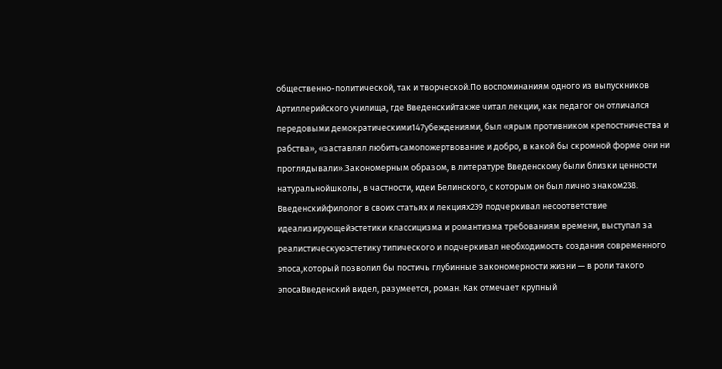общественно-политической, так и творческой.По воспоминаниям одного из выпускников Артиллерийского училища, где Введенскийтакже читал лекции, как педагог он отличался передовыми демократическими147убеждениями, был «ярым противником крепостничества и рабства», «заставлял любитьсамопожертвование и добро, в какой бы скромной форме они ни проглядывали».Закономерным образом, в литературе Введенскому были близки ценности натуральнойшколы, в частности, идеи Белинского, с которым он был лично знаком238.
Введенскийфилолог в своих статьях и лекциях239 подчеркивал несоответствие идеализирующейэстетики классицизма и романтизма требованиям времени, выступал за реалистическуюэстетику типического и подчеркивал необходимость создания современного эпоса,который позволил бы постичь глубинные закономерности жизни — в роли такого эпосаВведенский видел, разумеется, роман. Как отмечает крупный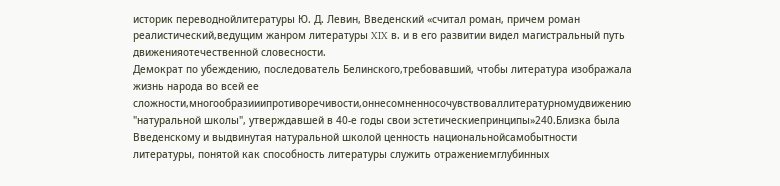историк переводнойлитературы Ю. Д. Левин, Введенский «считал роман, причем роман реалистический,ведущим жанром литературы XIX в. и в его развитии видел магистральный путь движенияотечественной словесности.
Демократ по убеждению, последователь Белинского,требовавший, чтобы литература изображала жизнь народа во всей ее сложности,многообразииипротиворечивости,оннесомненносочувствоваллитературномудвижению "натуральной школы", утверждавшей в 40-е годы свои эстетическиепринципы»240.Близка была Введенскому и выдвинутая натуральной школой ценность национальнойсамобытности литературы, понятой как способность литературы служить отражениемглубинных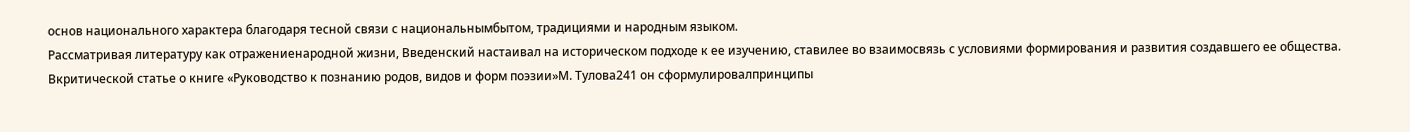основ национального характера благодаря тесной связи с национальнымбытом, традициями и народным языком.
Рассматривая литературу как отражениенародной жизни, Введенский настаивал на историческом подходе к ее изучению, ставилее во взаимосвязь с условиями формирования и развития создавшего ее общества. Вкритической статье о книге «Руководство к познанию родов, видов и форм поэзии»М. Тулова241 он сформулировалпринципы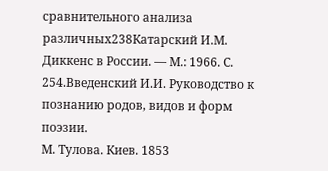сравнительного анализа различных238Катарский И.М. Диккенс в России. — М.: 1966. С. 254.Введенский И.И. Руководство к познанию родов, видов и форм поэзии.
М. Тулова. Киев. 1853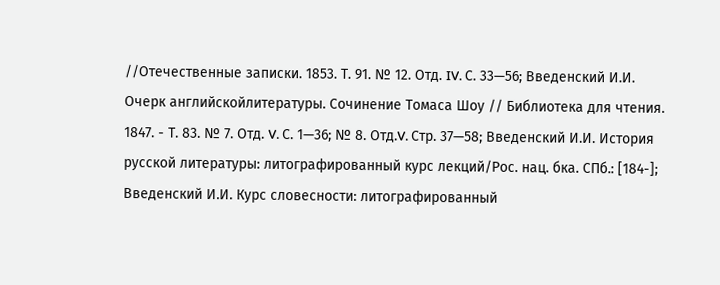//Отечественные записки. 1853. Т. 91. № 12. Отд. IV. С. 33—56; Введенский И.И. Очерк английскойлитературы. Сочинение Томаса Шоу // Библиотека для чтения. 1847. - Т. 83. № 7. Отд. V. С. 1—36; № 8. Отд.V. Cтр. 37—58; Введенский И.И. История русской литературы: литографированный курс лекций/Рос. нац. бка. СПб.: [184-]; Введенский И.И. Курс словесности: литографированный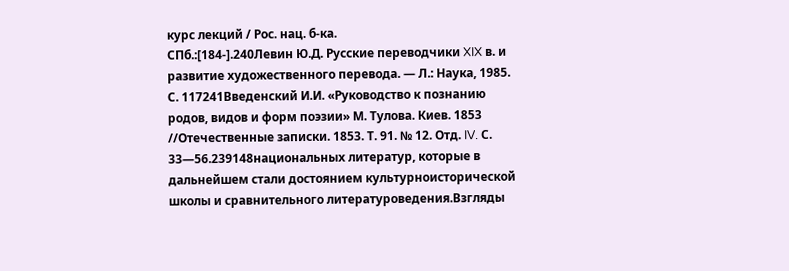курс лекций / Рос. нац. б-ка.
СПб.:[184-].240Левин Ю.Д. Русские переводчики XIX в. и развитие художественного перевода. — Л.: Наука, 1985. С. 117241Введенский И.И. «Руководство к познанию родов, видов и форм поэзии» М. Тулова. Киев. 1853 //Отечественные записки. 1853. Т. 91. № 12. Отд. IV. С. 33—56.239148национальных литератур, которые в дальнейшем стали достоянием культурноисторической школы и сравнительного литературоведения.Взгляды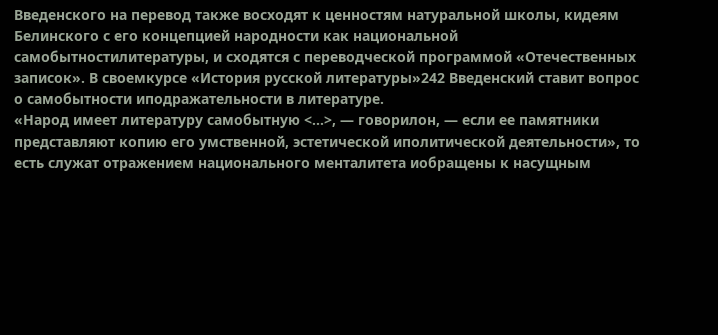Введенского на перевод также восходят к ценностям натуральной школы, кидеям Белинского с его концепцией народности как национальной самобытностилитературы, и сходятся с переводческой программой «Отечественных записок». В своемкурсе «История русской литературы»242 Введенский ставит вопрос о самобытности иподражательности в литературе.
«Народ имеет литературу самобытную <...>, — говорилон, — если ее памятники представляют копию его умственной, эстетической иполитической деятельности», то есть служат отражением национального менталитета иобращены к насущным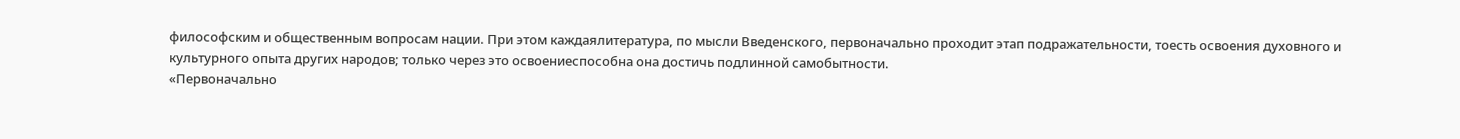философским и общественным вопросам нации. При этом каждаялитература, по мысли Введенского, первоначально проходит этап подражательности, тоесть освоения духовного и культурного опыта других народов; только через это освоениеспособна она достичь подлинной самобытности.
«Первоначально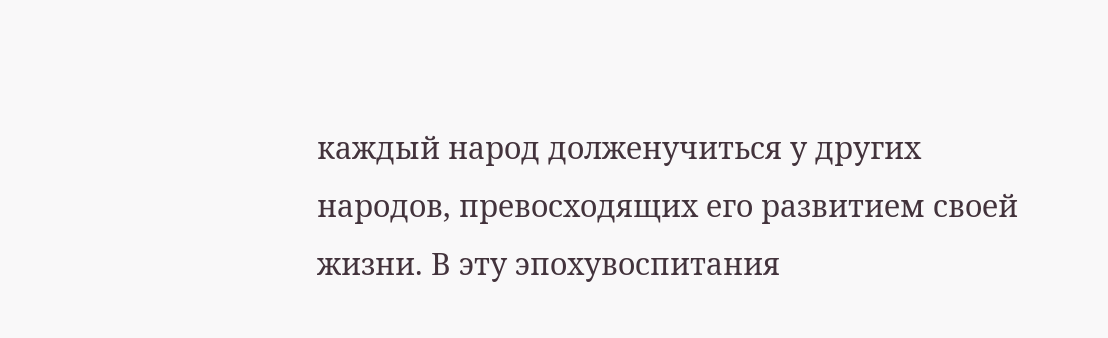каждый народ долженучиться у других народов, превосходящих его развитием своей жизни. В эту эпохувоспитания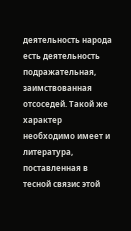деятельность народа есть деятельность подражательная, заимствованная отсоседей. Такой же характер необходимо имеет и литература, поставленная в тесной связис этой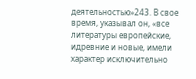деятельностью»243. В свое время, указывал он, «все литературы европейские, идревние и новые, имели характер исключительно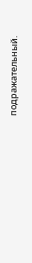подражательный.